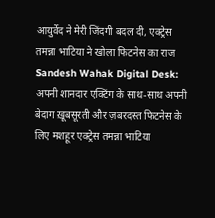आयुर्वेद ने मेरी जिंदगी बदल दी, एक्ट्रेस तमन्ना भाटिया ने खोला फिटनेस का राज
Sandesh Wahak Digital Desk: अपनी शानदार एक्टिंग के साथ-साथ अपनी बेदाग ख़ूबसूरती और ज़बरदस्त फिटनेस के लिए मशहूर एक्ट्रेस तमन्ना भाटिया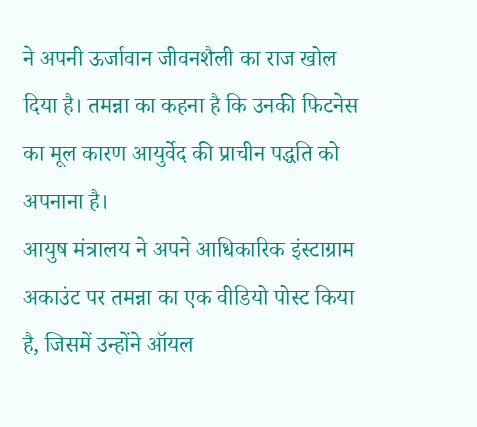ने अपनी ऊर्जावान जीवनशैली का राज खोल दिया है। तमन्ना का कहना है कि उनकी फिटनेस का मूल कारण आयुर्वेद की प्राचीन पद्धति को अपनाना है।
आयुष मंत्रालय ने अपने आधिकारिक इंस्टाग्राम अकाउंट पर तमन्ना का एक वीडियो पोस्ट किया है, जिसमें उन्होंने ऑयल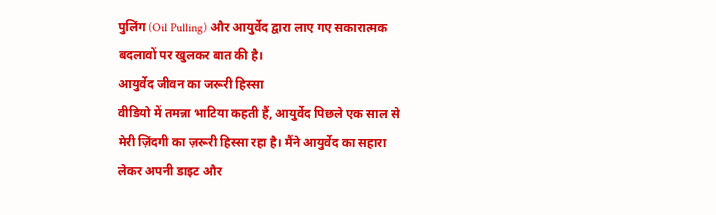पुलिंग (Oil Pulling) और आयुर्वेद द्वारा लाए गए सकारात्मक बदलावों पर खुलकर बात की है।
आयुर्वेद जीवन का जरूरी हिस्सा
वीडियो में तमन्ना भाटिया कहती हैं, आयुर्वेद पिछले एक साल से मेरी ज़िंदगी का ज़रूरी हिस्सा रहा है। मैंने आयुर्वेद का सहारा लेकर अपनी डाइट और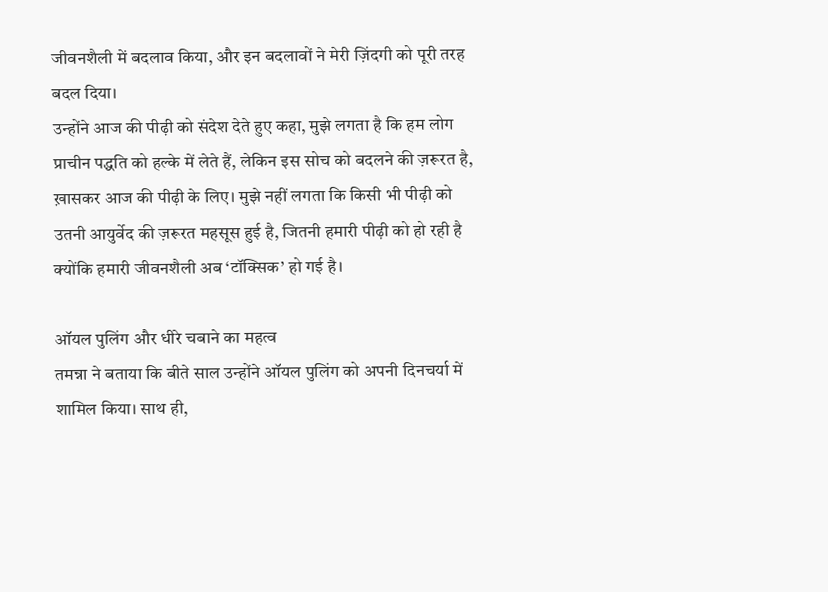जीवनशैली में बदलाव किया, और इन बदलावों ने मेरी ज़िंदगी को पूरी तरह बदल दिया।
उन्होंने आज की पीढ़ी को संदेश देते हुए कहा, मुझे लगता है कि हम लोग प्राचीन पद्धति को हल्के में लेते हैं, लेकिन इस सोच को बदलने की ज़रूरत है, ख़ासकर आज की पीढ़ी के लिए। मुझे नहीं लगता कि किसी भी पीढ़ी को उतनी आयुर्वेद की ज़रूरत महसूस हुई है, जितनी हमारी पीढ़ी को हो रही है क्योंकि हमारी जीवनशैली अब ‘टॉक्सिक’ हो गई है।

ऑयल पुलिंग और धीरे चबाने का महत्व
तमन्ना ने बताया कि बीते साल उन्होंने ऑयल पुलिंग को अपनी दिनचर्या में शामिल किया। साथ ही,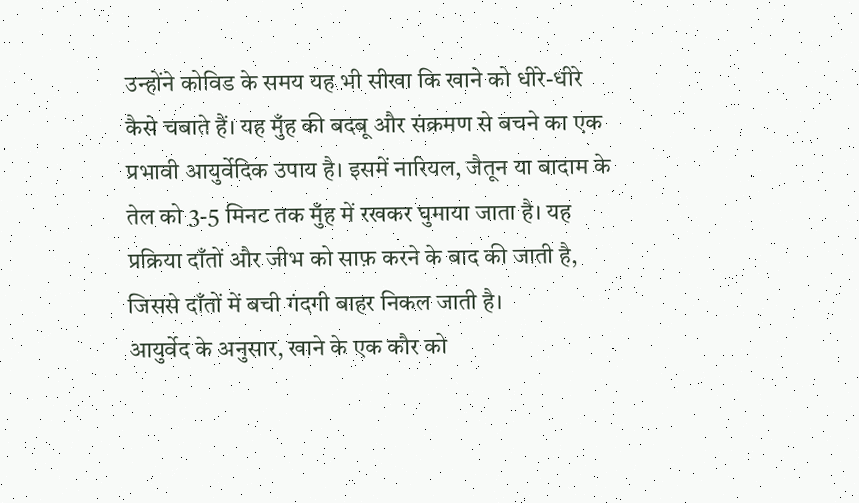उन्होंने कोविड के समय यह भी सीखा कि खाने को धीरे-धीरे कैसे चबाते हैं। यह मुँह की बदबू और संक्रमण से बचने का एक प्रभावी आयुर्वेदिक उपाय है। इसमें नारियल, जैतून या बादाम के तेल को 3-5 मिनट तक मुँह में रखकर घुमाया जाता है। यह प्रक्रिया दाँतों और जीभ को साफ़ करने के बाद की जाती है, जिससे दाँतों में बची गंदगी बाहर निकल जाती है।
आयुर्वेद के अनुसार, खाने के एक कौर को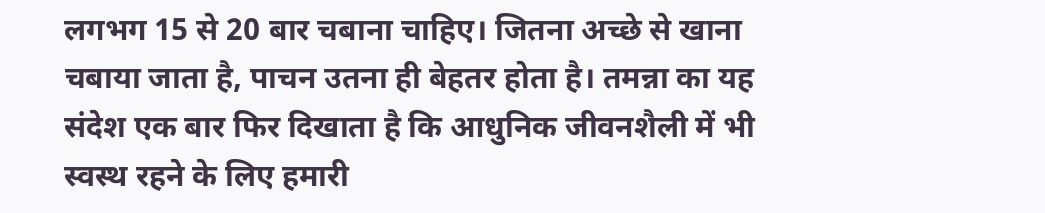लगभग 15 से 20 बार चबाना चाहिए। जितना अच्छे से खाना चबाया जाता है, पाचन उतना ही बेहतर होता है। तमन्ना का यह संदेश एक बार फिर दिखाता है कि आधुनिक जीवनशैली में भी स्वस्थ रहने के लिए हमारी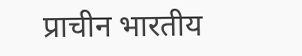प्राचीन भारतीय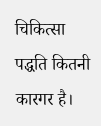चिकित्सा पद्धति कितनी कारगर है।